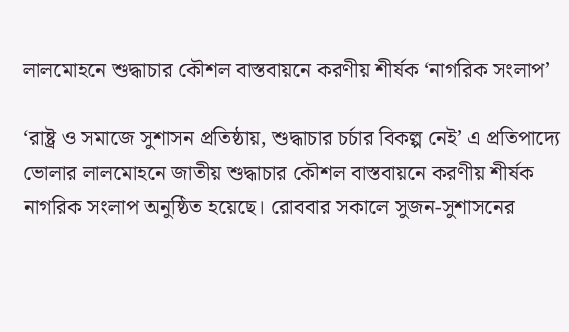লালমোহনে শুদ্ধাচার কৌশল বাস্তবায়নে করণীয় শীর্ষক ‘নাগরিক সংলাপ’

‘রাষ্ট্র ও সমাজে সুশাসন প্রতিষ্ঠায়, শুদ্ধাচার চর্চার বিকল্প নেই’ এ প্রতিপাদ্যে ভোলার লালমোহনে জাতীয় শুদ্ধাচার কৌশল বাস্তবায়নে করণীয় শীর্ষক নাগরিক সংলাপ অনুষ্ঠিত হয়েছে। রোববার সকালে সুজন-সুশাসনের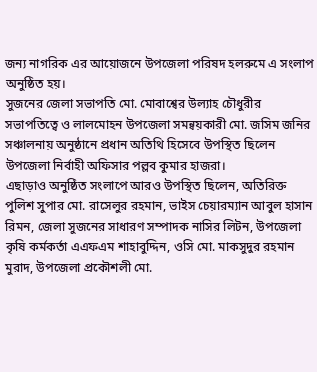জন্য নাগরিক এর আয়োজনে উপজেলা পরিষদ হলরুমে এ সংলাপ অনুষ্ঠিত হয়।
সুজনের জেলা সভাপতি মো. মোবাশ্বের উল্যাহ চৌধুরীর সভাপতিত্বে ও লালমোহন উপজেলা সমন্বয়কারী মো. জসিম জনির সঞ্চালনায় অনুষ্ঠানে প্রধান অতিথি হিসেবে উপস্থিত ছিলেন উপজেলা নির্বাহী অফিসার পল্লব কুমার হাজরা।
এছাড়াও অনুষ্ঠিত সংলাপে আরও উপস্থিত ছিলেন, অতিরিক্ত পুলিশ সুপার মো. রাসেলুর রহমান, ভাইস চেয়ারম্যান আবুল হাসান রিমন, জেলা সুজনের সাধারণ সম্পাদক নাসির লিটন, উপজেলা কৃষি কর্মকর্তা এএফএম শাহাবুদ্দিন, ওসি মো. মাকসুদুর রহমান মুরাদ, উপজেলা প্রকৌশলী মো.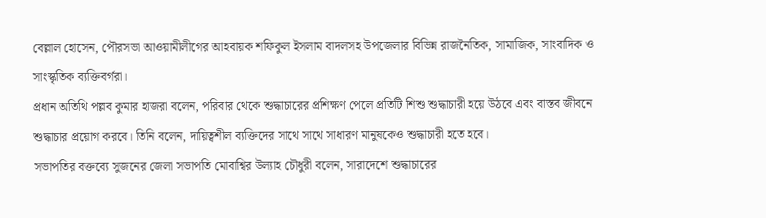বেল্লাল হোসেন, পৌরসভা আওয়ামীলীগের আহবায়ক শফিকুল ইসলাম বাদলসহ উপজেলার বিভিন্ন রাজনৈতিক, সামাজিক, সাংবাদিক ও সাংস্কৃতিক ব্যক্তিবর্গরা।
প্রধান অতিথি পল্লব কুমার হাজরা বলেন, পরিবার থেকে শুদ্ধাচারের প্রশিক্ষণ পেলে প্রতিটি শিশু শুদ্ধাচারী হয়ে উঠবে এবং বাস্তব জীবনে শুদ্ধাচার প্রয়োগ করবে। তিনি বলেন, দায়িত্বশীল ব্যক্তিদের সাথে সাথে সাধারণ মানুষকেও শুদ্ধাচারী হতে হবে।
সভাপতির বক্তব্যে সুজনের জেলা সভাপতি মোবাশ্বির উল্যাহ চৌধুরী বলেন, সারাদেশে শুদ্ধাচারের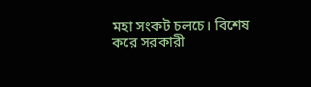মহা সংকট চলচে। বিশেষ করে সরকারী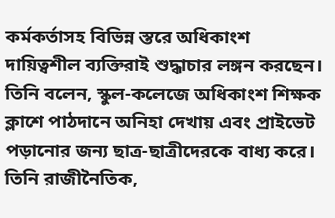কর্মকর্তাসহ বিভিন্ন স্তরে অধিকাংশ দায়িত্বশীল ব্যক্তিরাই শুদ্ধাচার লঙ্গন করছেন। তিনি বলেন, স্কুল-কলেজে অধিকাংশ শিক্ষক ক্লাশে পাঠদানে অনিহা দেখায় এবং প্রাইভেট পড়ানোর জন্য ছাত্র-ছাত্রীদেরকে বাধ্য করে। তিনি রাজীনৈতিক,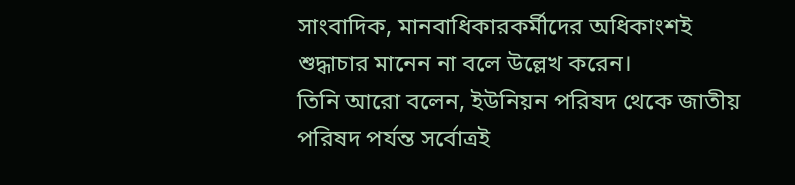সাংবাদিক, মানবাধিকারকর্মীদের অধিকাংশই শুদ্ধাচার মানেন না বলে উল্লেখ করেন।
তিনি আরো বলেন, ইউনিয়ন পরিষদ থেকে জাতীয় পরিষদ পর্যন্ত সর্বোত্রই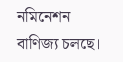নমিনেশন বাণিজ্য চলছে।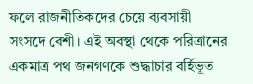ফলে রাজনীতিকদের চেয়ে ব্যবসায়ী সংসদে বেশী। এই অবস্থা থেকে পরিত্রানের একমাত্র পথ জনগণকে শুদ্ধাচার বর্হিভূত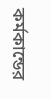কর্মকান্ডের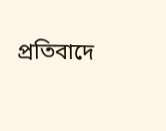প্রতিবাদে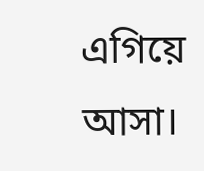এগিয়ে আসা।